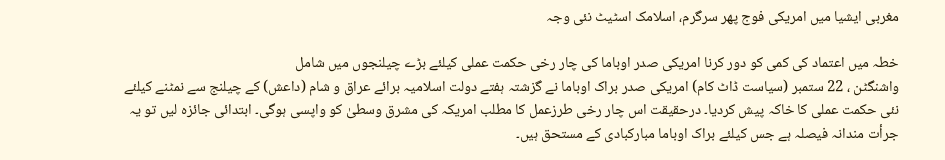مغربی ایشیا میں امریکی فوج پھر سرگرم، اسلامک اسٹیٹ نئی وجہ

خطہ میں اعتماد کی کمی کو دور کرنا امریکی صدر اوباما کی چار رخی حکمت عملی کیلئے بڑے چیلنجوں میں شامل
واشنگٹن ، 22 ستمبر (سیاست ڈاٹ کام) امریکی صدر براک اوباما نے گزشتہ ہفتے دولت اسلامیہ برائے عراق و شام (داعش) کے چیلنج سے نمٹنے کیلئے نئی حکمت عملی کا خاکہ پیش کردیا۔ درحقیقت اس چار رخی طرزعمل کا مطلب امریکہ کی مشرق وسطیٰ کو واپسی ہوگی۔ ابتدائی جائزہ لیں تو یہ جرأت مندانہ فیصلہ ہے جس کیلئے براک اوباما مبارکبادی کے مستحق ہیں۔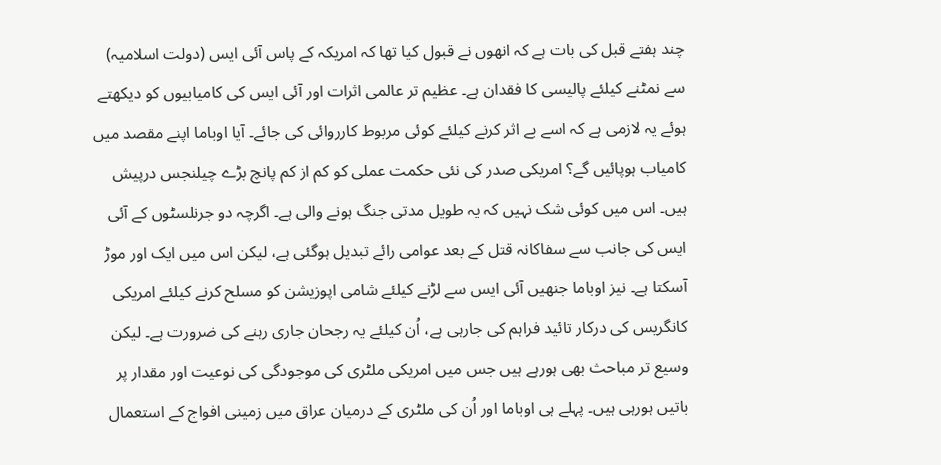چند ہفتے قبل کی بات ہے کہ انھوں نے قبول کیا تھا کہ امریکہ کے پاس آئی ایس (دولت اسلامیہ) سے نمٹنے کیلئے پالیسی کا فقدان ہے۔ عظیم تر عالمی اثرات اور آئی ایس کی کامیابیوں کو دیکھتے ہوئے یہ لازمی ہے کہ اسے بے اثر کرنے کیلئے کوئی مربوط کارروائی کی جائے۔ آیا اوباما اپنے مقصد میں کامیاب ہوپائیں گے؟ امریکی صدر کی نئی حکمت عملی کو کم از کم پانچ بڑے چیلنجس درپیش ہیں۔ اس میں کوئی شک نہیں کہ یہ طویل مدتی جنگ ہونے والی ہے۔ اگرچہ دو جرنلسٹوں کے آئی ایس کی جانب سے سفاکانہ قتل کے بعد عوامی رائے تبدیل ہوگئی ہے، لیکن اس میں ایک اور موڑ آسکتا ہے۔ نیز اوباما جنھیں آئی ایس سے لڑنے کیلئے شامی اپوزیشن کو مسلح کرنے کیلئے امریکی کانگریس کی درکار تائید فراہم کی جارہی ہے، اُن کیلئے یہ رجحان جاری رہنے کی ضرورت ہے۔ لیکن وسیع تر مباحث بھی ہورہے ہیں جس میں امریکی ملٹری کی موجودگی کی نوعیت اور مقدار پر باتیں ہورہی ہیں۔ پہلے ہی اوباما اور اُن کی ملٹری کے درمیان عراق میں زمینی افواج کے استعمال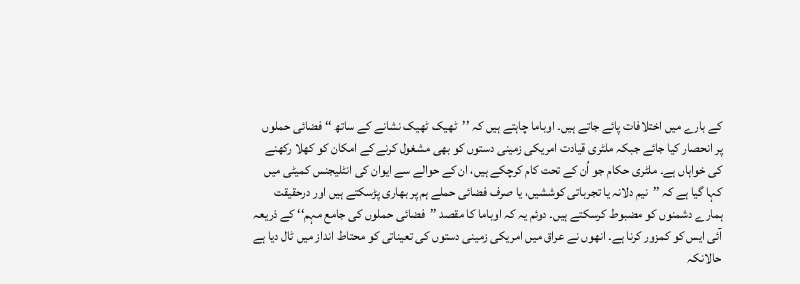کے بارے میں اختلافات پائے جاتے ہیں۔ اوباما چاہتے ہیں کہ ’’ٹھیک ٹھیک نشانے کے ساتھ ‘‘ فضائی حملوں پر انحصار کیا جائے جبکہ ملٹری قیادت امریکی زمینی دستوں کو بھی مشغول کرنے کے امکان کو کھلا رکھنے کی خواہاں ہے۔ ملٹری حکام جو اُن کے تحت کام کرچکے ہیں، ان کے حوالے سے ایوان کی انٹلیجنس کمیٹی میں کہا گیا ہے کہ ’’نیم دلانہ یا تجرباتی کوششیں، یا صرف فضائی حملے ہم پر بھاری پڑسکتے ہیں اور درحقیقت ہمارے دشمنوں کو مضبوط کرسکتے ہیں۔ دوئم یہ کہ اوباما کا مقصد ’’فضائی حملوں کی جامع مہم‘‘ کے ذریعہ آئی ایس کو کمزور کرنا ہے۔ انھوں نے عراق میں امریکی زمینی دستوں کی تعیناتی کو محتاط انداز میں ٹال دیا ہے حالانکہ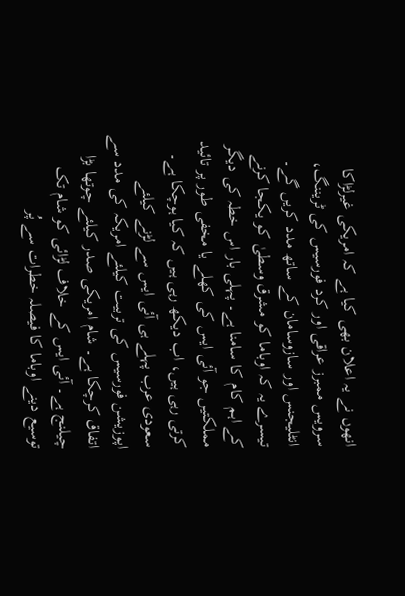انھوں نے یہ اعلان بھی کیا ہے کہ امریکی غیرلڑاکا سرویس ممبرز عراقی اور کرد فورسیس کی ٹریننگ، انٹلیجنس اور سازوسامان کے ساتھ مدد کریں گے۔ تیسرے یہ کہ اوباما کو مشرق وسطیٰ کو یکجا کرنے کے اہم کام کا سامنا ہے۔ پہلی بار اس خطہ کی دیگر مملکتیں جو آئی ایس کی کھلے یا مخفی طور پر تائید کرتی رہی ہیں، اب دیکھ رہی ہیں کہ کیا ہوچکا ہے۔ سعودی عرب پہلے ہی آئی ایس سے لڑنے کیلئے اپوزیشن فورسیس کی تربیت کیلئے امریکہ کی مدد سے اتفاق کرچکا ہے۔ شام امریکی صدر کیلئے چوتھا بڑا چیلنج ہے۔ آئی ایس کے خلاف لڑائی کو شام تک توسیع دینے اوباما کا فیصلہ خطرات سے پُر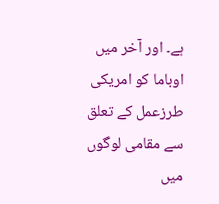ہے۔ اور آخر میں اوباما کو امریکی طرزعمل کے تعلق سے مقامی لوگوں میں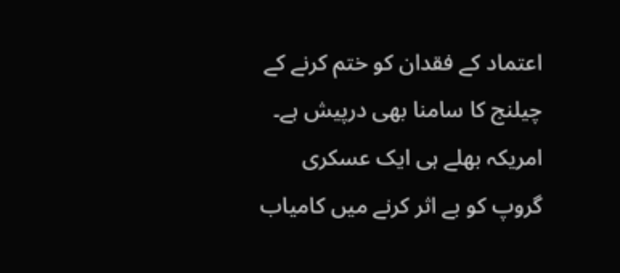اعتماد کے فقدان کو ختم کرنے کے چیلنج کا سامنا بھی درپیش ہے۔ امریکہ بھلے ہی ایک عسکری گروپ کو بے اثر کرنے میں کامیاب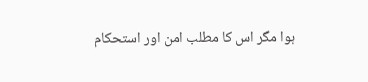ہوا مگر اس کا مطلب امن اور استحکام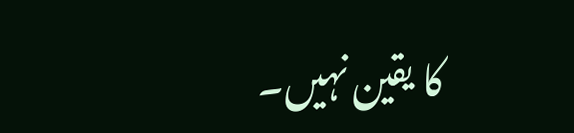کا یقین نہیں۔